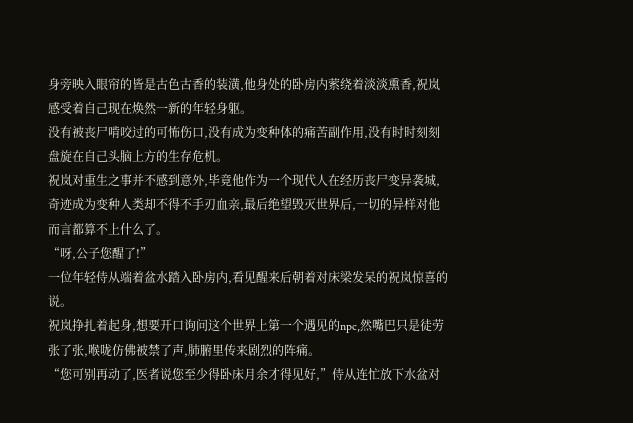身旁映入眼帘的皆是古色古香的装潢,他身处的卧房内萦绕着淡淡熏香,祝岚感受着自己现在焕然一新的年轻身躯。
没有被丧尸啃咬过的可怖伤口,没有成为变种体的痛苦副作用,没有时时刻刻盘旋在自己头脑上方的生存危机。
祝岚对重生之事并不感到意外,毕竟他作为一个现代人在经历丧尸变异袭城,奇迹成为变种人类却不得不手刃血亲,最后绝望毁灭世界后,一切的异样对他而言都算不上什么了。
“呀,公子您醒了!”
一位年轻侍从端着盆水踏入卧房内,看见醒来后朝着对床梁发呆的祝岚惊喜的说。
祝岚挣扎着起身,想要开口询问这个世界上第一个遇见的npc,然嘴巴只是徒劳张了张,喉咙仿佛被禁了声,肺腑里传来剧烈的阵痛。
“您可别再动了,医者说您至少得卧床月余才得见好,”侍从连忙放下水盆对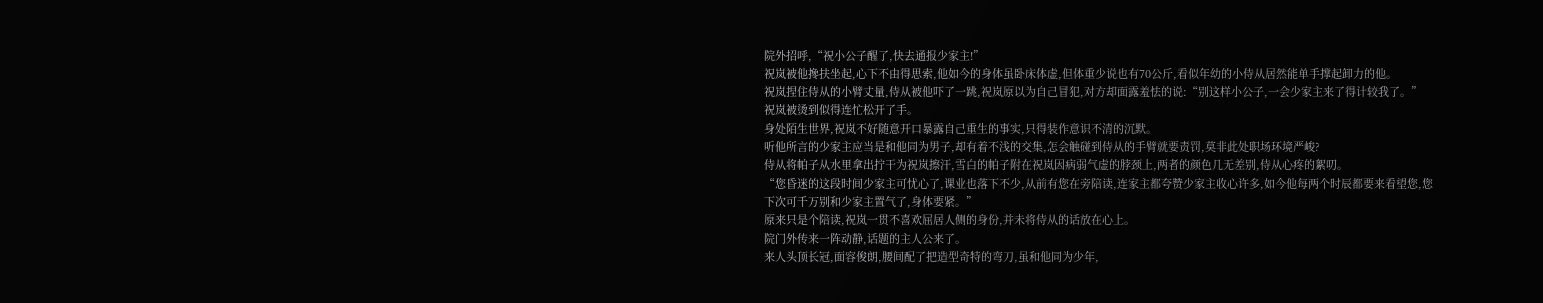院外招呼,“祝小公子醒了,快去通报少家主!”
祝岚被他搀扶坐起,心下不由得思索,他如今的身体虽卧床体虚,但体重少说也有70公斤,看似年幼的小侍从居然能单手撑起卸力的他。
祝岚捏住侍从的小臂丈量,侍从被他吓了一跳,祝岚原以为自己冒犯,对方却面露羞怯的说:“别这样小公子,一会少家主来了得计较我了。”
祝岚被烫到似得连忙松开了手。
身处陌生世界,祝岚不好随意开口暴露自己重生的事实,只得装作意识不清的沉默。
听他所言的少家主应当是和他同为男子,却有着不浅的交集,怎会触碰到侍从的手臂就要责罚,莫非此处职场环境严峻?
侍从将帕子从水里拿出拧干为祝岚擦汗,雪白的帕子附在祝岚因病弱气虚的脖颈上,两者的颜色几无差别,侍从心疼的絮叨。
“您昏迷的这段时间少家主可忧心了,课业也落下不少,从前有您在旁陪读,连家主都夸赞少家主收心许多,如今他每两个时辰都要来看望您,您下次可千万别和少家主置气了,身体要紧。”
原来只是个陪读,祝岚一贯不喜欢屈居人侧的身份,并未将侍从的话放在心上。
院门外传来一阵动静,话题的主人公来了。
来人头顶长冠,面容俊朗,腰间配了把造型奇特的弯刀,虽和他同为少年,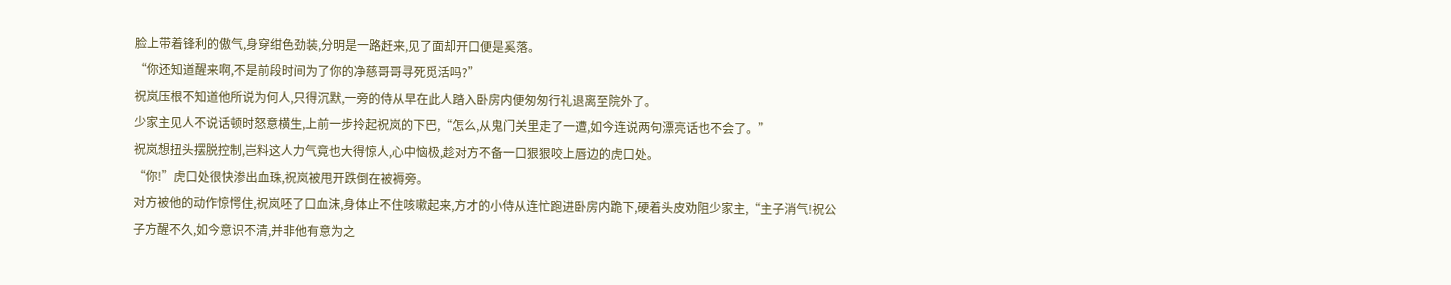脸上带着锋利的傲气,身穿绀色劲装,分明是一路赶来,见了面却开口便是奚落。
“你还知道醒来啊,不是前段时间为了你的净慈哥哥寻死觅活吗?”
祝岚压根不知道他所说为何人,只得沉默,一旁的侍从早在此人踏入卧房内便匆匆行礼退离至院外了。
少家主见人不说话顿时怒意横生,上前一步拎起祝岚的下巴,“怎么,从鬼门关里走了一遭,如今连说两句漂亮话也不会了。”
祝岚想扭头摆脱控制,岂料这人力气竟也大得惊人,心中恼极,趁对方不备一口狠狠咬上唇边的虎口处。
“你!”虎口处很快渗出血珠,祝岚被甩开跌倒在被褥旁。
对方被他的动作惊愕住,祝岚呸了口血沫,身体止不住咳嗽起来,方才的小侍从连忙跑进卧房内跪下,硬着头皮劝阻少家主,“主子消气!祝公子方醒不久,如今意识不清,并非他有意为之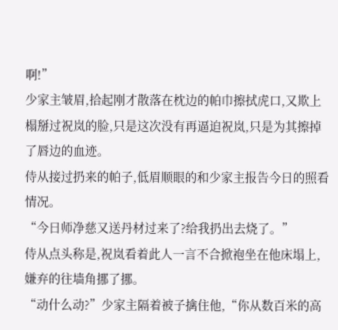啊!”
少家主皱眉,拾起刚才散落在枕边的帕巾擦拭虎口,又欺上榻掰过祝岚的脸,只是这次没有再逼迫祝岚,只是为其擦掉了唇边的血迹。
侍从接过扔来的帕子,低眉顺眼的和少家主报告今日的照看情况。
“今日师净慈又送丹材过来了?给我扔出去烧了。”
侍从点头称是,祝岚看着此人一言不合掀袍坐在他床塌上,嫌弃的往墙角挪了挪。
“动什么动?”少家主隔着被子擒住他,“你从数百米的高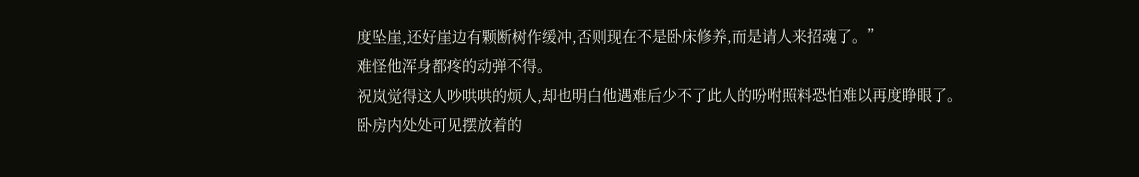度坠崖,还好崖边有颗断树作缓冲,否则现在不是卧床修养,而是请人来招魂了。”
难怪他浑身都疼的动弹不得。
祝岚觉得这人吵哄哄的烦人,却也明白他遇难后少不了此人的吩咐照料恐怕难以再度睁眼了。
卧房内处处可见摆放着的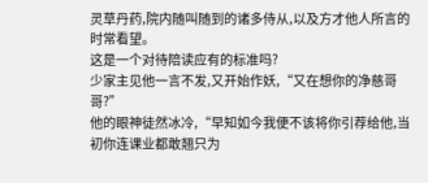灵草丹药,院内随叫随到的诸多侍从,以及方才他人所言的时常看望。
这是一个对待陪读应有的标准吗?
少家主见他一言不发,又开始作妖,“又在想你的净慈哥哥?”
他的眼神徒然冰冷,“早知如今我便不该将你引荐给他,当初你连课业都敢翘只为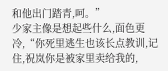和他出门踏青,呵。”
少家主像是想起些什么,面色更冷,“你死里逃生也该长点教训,记住,祝岚你是被家里卖给我的,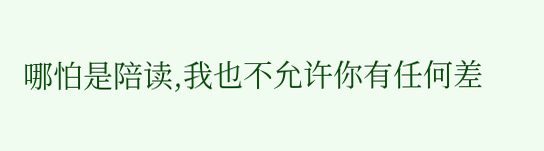哪怕是陪读,我也不允许你有任何差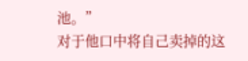池。”
对于他口中将自己卖掉的这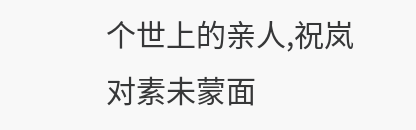个世上的亲人,祝岚对素未蒙面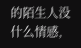的陌生人没什么情感,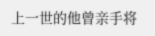上一世的他曾亲手将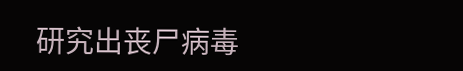研究出丧尸病毒